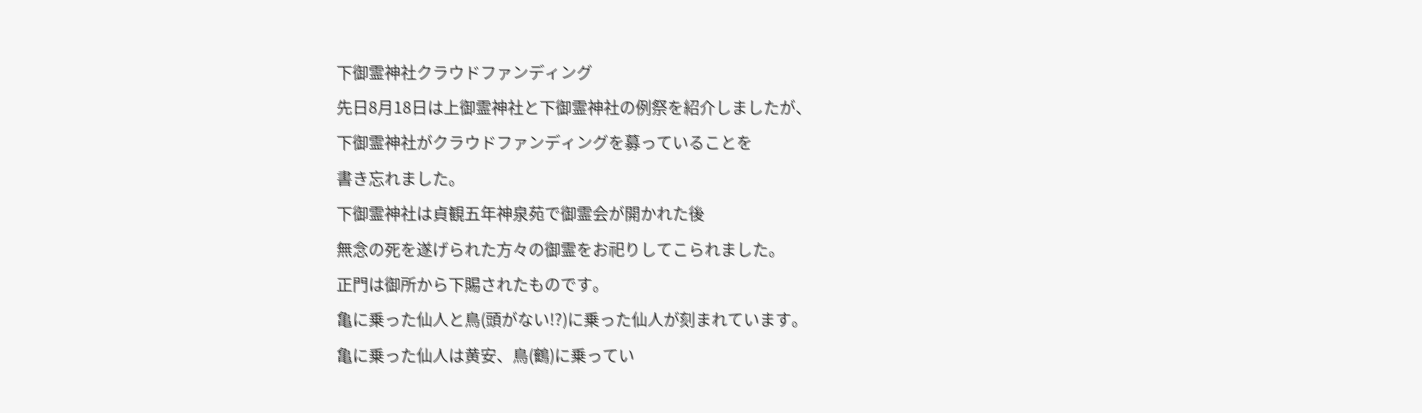下御霊神社クラウドファンディング
先日8月18日は上御霊神社と下御霊神社の例祭を紹介しましたが、
下御霊神社がクラウドファンディングを募っていることを
書き忘れました。
下御霊神社は貞観五年神泉苑で御霊会が開かれた後
無念の死を遂げられた方々の御霊をお祀りしてこられました。
正門は御所から下賜されたものです。
亀に乗った仙人と鳥(頭がない!?)に乗った仙人が刻まれています。
亀に乗った仙人は黄安、鳥(鶴)に乗ってい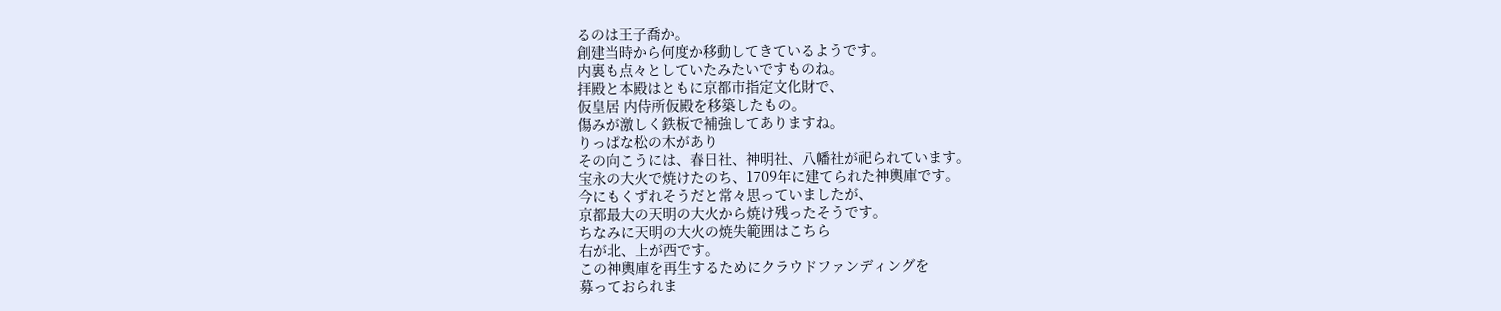るのは王子喬か。
創建当時から何度か移動してきているようです。
内裏も点々としていたみたいですものね。
拝殿と本殿はともに京都市指定文化財で、
仮皇居 内侍所仮殿を移築したもの。
傷みが激しく鉄板で補強してありますね。
りっぱな松の木があり
その向こうには、春日社、神明社、八幡社が祀られています。
宝永の大火で焼けたのち、1709年に建てられた神輿庫です。
今にもくずれそうだと常々思っていましたが、
京都最大の天明の大火から焼け残ったそうです。
ちなみに天明の大火の焼失範囲はこちら
右が北、上が西です。
この神輿庫を再生するためにクラウドファンディングを
募っておられま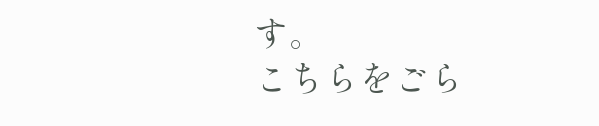す。
こちらをごら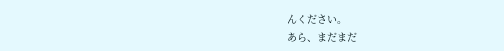んください。
あら、まだまだ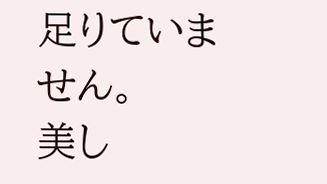足りていません。
美し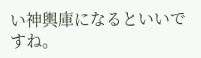い神輿庫になるといいですね。